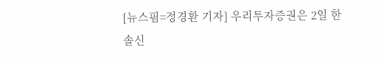[뉴스핌=정경환 기자] 우리투자증권은 2일 한솔신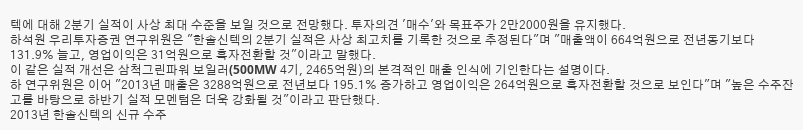텍에 대해 2분기 실적이 사상 최대 수준을 보일 것으로 전망했다. 투자의견 '매수'와 목표주가 2만2000원을 유지했다.
하석원 우리투자증권 연구위원은 "한솔신텍의 2분기 실적은 사상 최고치를 기록한 것으로 추정된다"며 "매출액이 664억원으로 전년동기보다 131.9% 늘고, 영업이익은 31억원으로 흑자전환할 것"이라고 말했다.
이 같은 실적 개선은 삼척그린파워 보일러(500MW 4기, 2465억원)의 본격적인 매출 인식에 기인한다는 설명이다.
하 연구위원은 이어 "2013년 매출은 3288억원으로 전년보다 195.1% 증가하고 영업이익은 264억원으로 흑자전환할 것으로 보인다"며 "높은 수주잔고를 바탕으로 하반기 실적 모멘텀은 더욱 강화될 것"이라고 판단했다.
2013년 한솔신텍의 신규 수주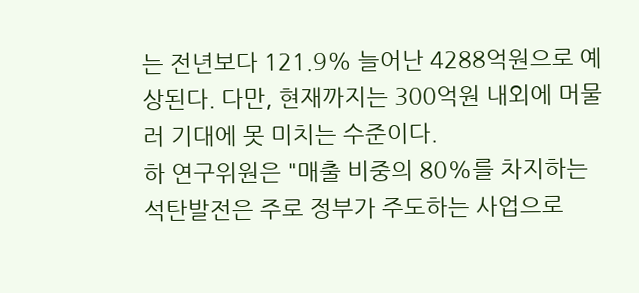는 전년보다 121.9% 늘어난 4288억원으로 예상된다. 다만, 현재까지는 300억원 내외에 머물러 기대에 못 미치는 수준이다.
하 연구위원은 "매출 비중의 80%를 차지하는 석탄발전은 주로 정부가 주도하는 사업으로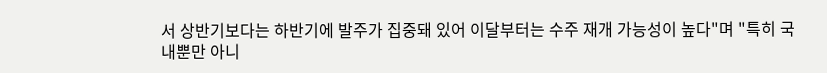서 상반기보다는 하반기에 발주가 집중돼 있어 이달부터는 수주 재개 가능성이 높다"며 "특히 국내뿐만 아니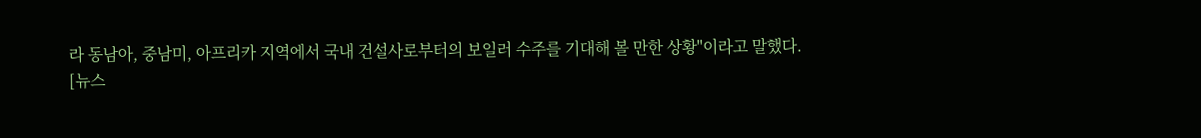라 동남아, 중남미, 아프리카 지역에서 국내 건설사로부터의 보일러 수주를 기대해 볼 만한 상황"이라고 말했다.
[뉴스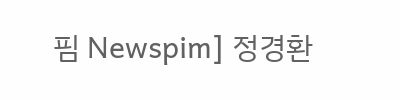핌 Newspim] 정경환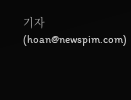기자 (hoan@newspim.com)